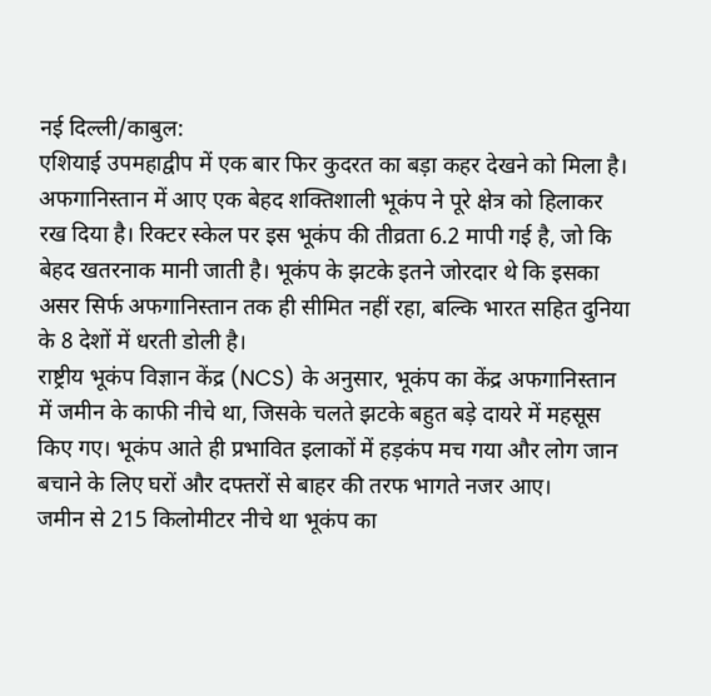नई दिल्ली/काबुल:
एशियाई उपमहाद्वीप में एक बार फिर कुदरत का बड़ा कहर देखने को मिला है। अफगानिस्तान में आए एक बेहद शक्तिशाली भूकंप ने पूरे क्षेत्र को हिलाकर रख दिया है। रिक्टर स्केल पर इस भूकंप की तीव्रता 6.2 मापी गई है, जो कि बेहद खतरनाक मानी जाती है। भूकंप के झटके इतने जोरदार थे कि इसका असर सिर्फ अफगानिस्तान तक ही सीमित नहीं रहा, बल्कि भारत सहित दुनिया के 8 देशों में धरती डोली है।
राष्ट्रीय भूकंप विज्ञान केंद्र (NCS) के अनुसार, भूकंप का केंद्र अफगानिस्तान में जमीन के काफी नीचे था, जिसके चलते झटके बहुत बड़े दायरे में महसूस किए गए। भूकंप आते ही प्रभावित इलाकों में हड़कंप मच गया और लोग जान बचाने के लिए घरों और दफ्तरों से बाहर की तरफ भागते नजर आए।
जमीन से 215 किलोमीटर नीचे था भूकंप का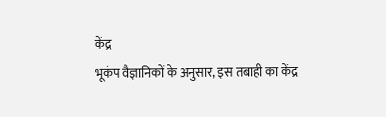केंद्र
भूकंप वैज्ञानिकों के अनुसार, इस तबाही का केंद्र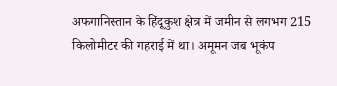अफगानिस्तान के हिंदूकुश क्षेत्र में जमीन से लगभग 215 किलोमीटर की गहराई में था। अमूमन जब भूकंप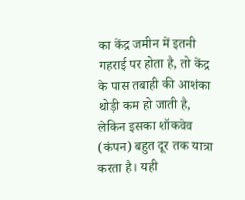का केंद्र जमीन में इतनी गहराई पर होता है, तो केंद्र के पास तबाही की आशंका थोड़ी कम हो जाती है, लेकिन इसका शॉकवेव (कंपन) बहुत दूर तक यात्रा करता है। यही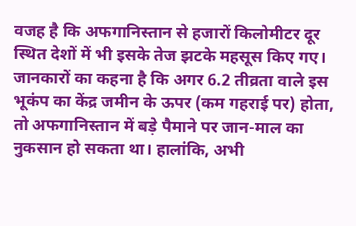वजह है कि अफगानिस्तान से हजारों किलोमीटर दूर स्थित देशों में भी इसके तेज झटके महसूस किए गए।
जानकारों का कहना है कि अगर 6.2 तीव्रता वाले इस भूकंप का केंद्र जमीन के ऊपर (कम गहराई पर) होता, तो अफगानिस्तान में बड़े पैमाने पर जान-माल का नुकसान हो सकता था। हालांकि, अभी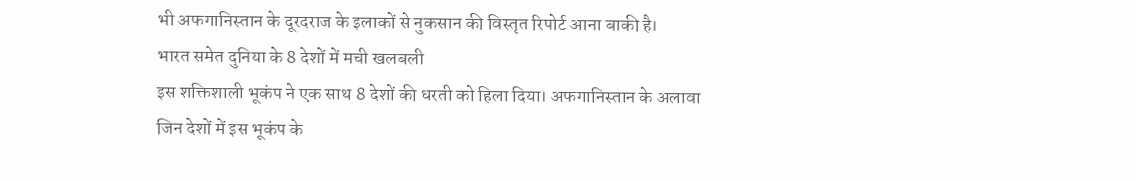भी अफगानिस्तान के दूरदराज के इलाकों से नुकसान की विस्तृत रिपोर्ट आना बाकी है।
भारत समेत दुनिया के 8 देशों में मची खलबली
इस शक्तिशाली भूकंप ने एक साथ 8 देशों की धरती को हिला दिया। अफगानिस्तान के अलावा जिन देशों में इस भूकंप के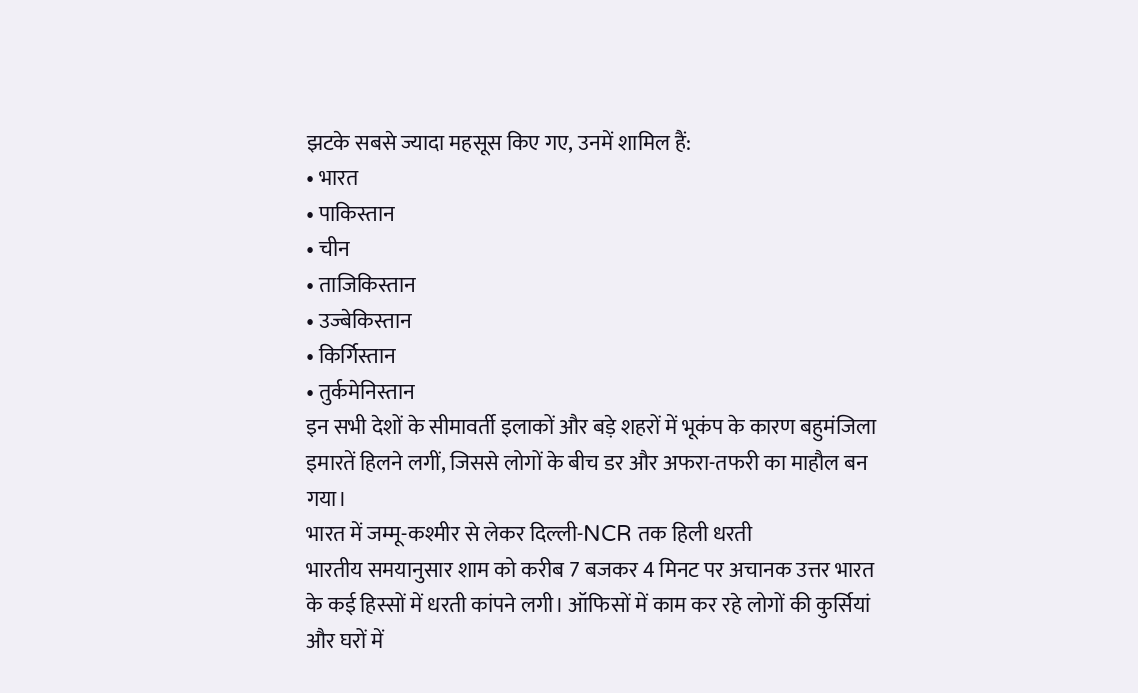झटके सबसे ज्यादा महसूस किए गए, उनमें शामिल हैं:
• भारत
• पाकिस्तान
• चीन
• ताजिकिस्तान
• उज्बेकिस्तान
• किर्गिस्तान
• तुर्कमेनिस्तान
इन सभी देशों के सीमावर्ती इलाकों और बड़े शहरों में भूकंप के कारण बहुमंजिला इमारतें हिलने लगीं, जिससे लोगों के बीच डर और अफरा-तफरी का माहौल बन गया।
भारत में जम्मू-कश्मीर से लेकर दिल्ली-NCR तक हिली धरती
भारतीय समयानुसार शाम को करीब 7 बजकर 4 मिनट पर अचानक उत्तर भारत के कई हिस्सों में धरती कांपने लगी। ऑफिसों में काम कर रहे लोगों की कुर्सियां और घरों में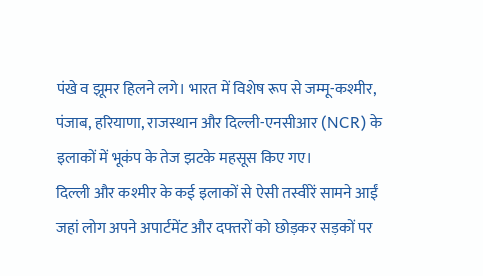पंखे व झूमर हिलने लगे। भारत में विशेष रूप से जम्मू-कश्मीर, पंजाब, हरियाणा, राजस्थान और दिल्ली-एनसीआर (NCR) के इलाकों में भूकंप के तेज झटके महसूस किए गए।
दिल्ली और कश्मीर के कई इलाकों से ऐसी तस्वीरें सामने आईं जहां लोग अपने अपार्टमेंट और दफ्तरों को छोड़कर सड़कों पर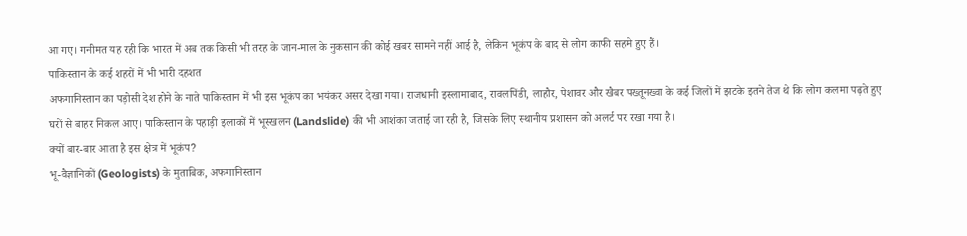आ गए। गनीमत यह रही कि भारत में अब तक किसी भी तरह के जान-माल के नुकसान की कोई खबर सामने नहीं आई है, लेकिन भूकंप के बाद से लोग काफी सहमे हुए हैं।
पाकिस्तान के कई शहरों में भी भारी दहशत
अफगानिस्तान का पड़ोसी देश होने के नाते पाकिस्तान में भी इस भूकंप का भयंकर असर देखा गया। राजधानी इस्लामाबाद, रावलपिंडी, लाहौर, पेशावर और खैबर पख्तूनख्वा के कई जिलों में झटके इतने तेज थे कि लोग कलमा पढ़ते हुए घरों से बाहर निकल आए। पाकिस्तान के पहाड़ी इलाकों में भूस्खलन (Landslide) की भी आशंका जताई जा रही है, जिसके लिए स्थानीय प्रशासन को अलर्ट पर रखा गया है।
क्यों बार-बार आता है इस क्षेत्र में भूकंप?
भू-वैज्ञानिकों (Geologists) के मुताबिक, अफगानिस्तान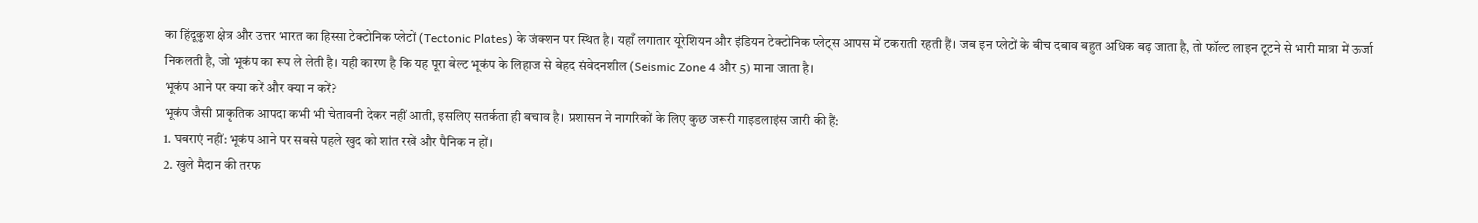का हिंदूकुश क्षेत्र और उत्तर भारत का हिस्सा टेक्टोनिक प्लेटों (Tectonic Plates) के जंक्शन पर स्थित है। यहाँ लगातार यूरेशियन और इंडियन टेक्टोनिक प्लेट्स आपस में टकराती रहती हैं। जब इन प्लेटों के बीच दबाव बहुत अधिक बढ़ जाता है, तो फॉल्ट लाइन टूटने से भारी मात्रा में ऊर्जा निकलती है, जो भूकंप का रूप ले लेती है। यही कारण है कि यह पूरा बेल्ट भूकंप के लिहाज से बेहद संवेदनशील (Seismic Zone 4 और 5) माना जाता है।
भूकंप आने पर क्या करें और क्या न करें?
भूकंप जैसी प्राकृतिक आपदा कभी भी चेतावनी देकर नहीं आती, इसलिए सतर्कता ही बचाव है। प्रशासन ने नागरिकों के लिए कुछ जरूरी गाइडलाइंस जारी की हैं:
1. घबराएं नहीं: भूकंप आने पर सबसे पहले खुद को शांत रखें और पैनिक न हों।
2. खुले मैदान की तरफ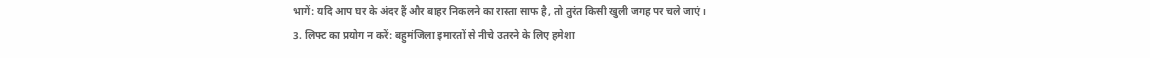भागें: यदि आप घर के अंदर हैं और बाहर निकलने का रास्ता साफ है, तो तुरंत किसी खुली जगह पर चले जाएं।
3. लिफ्ट का प्रयोग न करें: बहुमंजिला इमारतों से नीचे उतरने के लिए हमेशा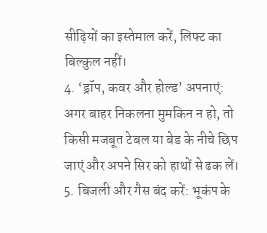सीढ़ियों का इस्तेमाल करें, लिफ्ट का बिल्कुल नहीं।
4. ‘ड्रॉप, कवर और होल्ड’ अपनाएं: अगर बाहर निकलना मुमकिन न हो, तो किसी मजबूत टेबल या बेड के नीचे छिप जाएं और अपने सिर को हाथों से ढक लें।
5. बिजली और गैस बंद करें: भूकंप के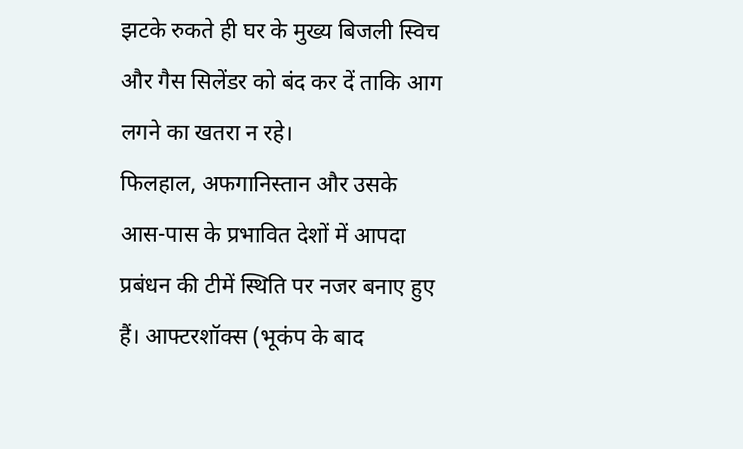झटके रुकते ही घर के मुख्य बिजली स्विच और गैस सिलेंडर को बंद कर दें ताकि आग लगने का खतरा न रहे।
फिलहाल, अफगानिस्तान और उसके आस-पास के प्रभावित देशों में आपदा प्रबंधन की टीमें स्थिति पर नजर बनाए हुए हैं। आफ्टरशॉक्स (भूकंप के बाद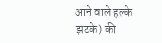आने वाले हल्के झटके) की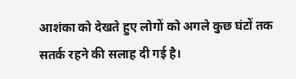आशंका को देखते हुए लोगों को अगले कुछ घंटों तक सतर्क रहने की सलाह दी गई है।